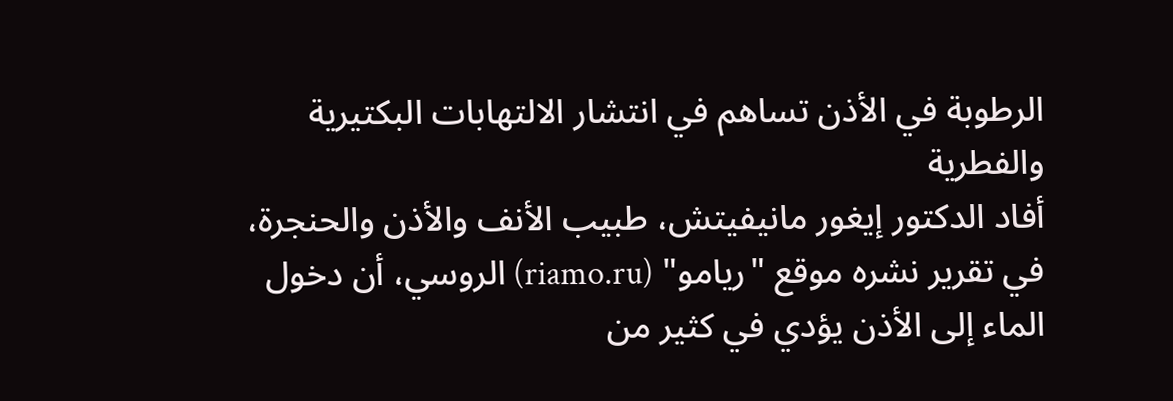الرطوبة في الأذن تساهم في انتشار الالتهابات البكتيرية والفطرية
أفاد الدكتور إيغور مانيفيتش، طبيب الأنف والأذن والحنجرة، في تقرير نشره موقع "ريامو" (riamo.ru) الروسي، أن دخول الماء إلى الأذن يؤدي في كثير من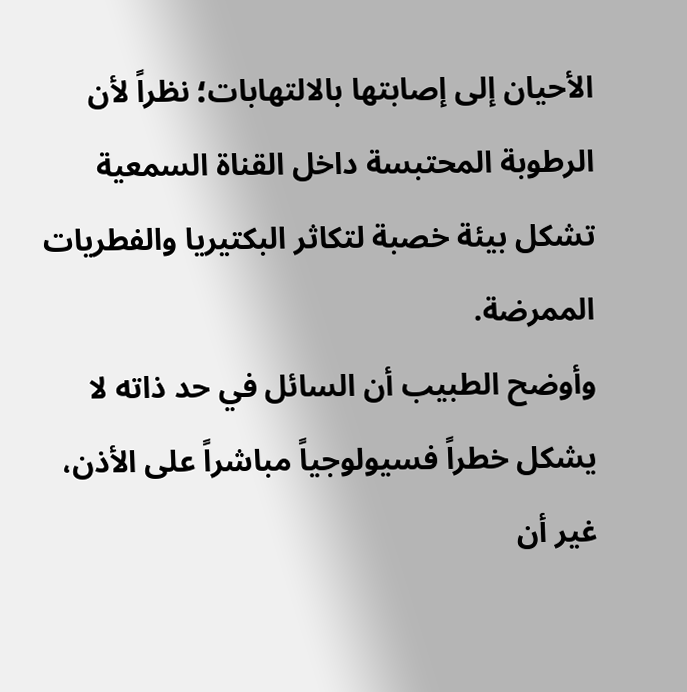الأحيان إلى إصابتها بالالتهابات؛ نظراً لأن الرطوبة المحتبسة داخل القناة السمعية تشكل بيئة خصبة لتكاثر البكتيريا والفطريات الممرضة.
وأوضح الطبيب أن السائل في حد ذاته لا يشكل خطراً فسيولوجياً مباشراً على الأذن، غير أن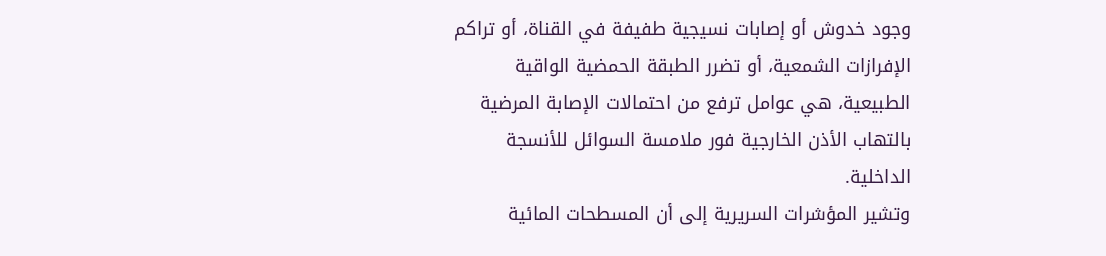وجود خدوش أو إصابات نسيجية طفيفة في القناة، أو تراكم الإفرازات الشمعية، أو تضرر الطبقة الحمضية الواقية الطبيعية، هي عوامل ترفع من احتمالات الإصابة المرضية بالتهاب الأذن الخارجية فور ملامسة السوائل للأنسجة الداخلية.
وتشير المؤشرات السريرية إلى أن المسطحات المائية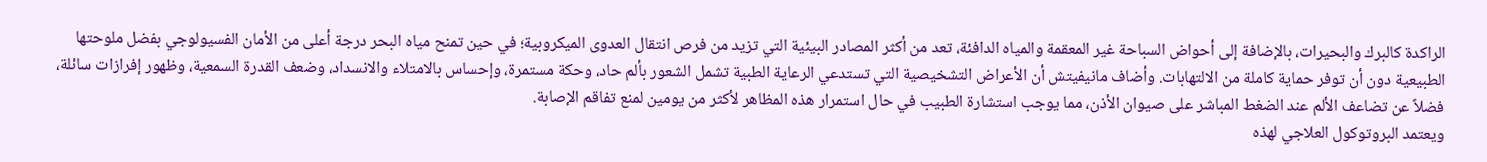الراكدة كالبرك والبحيرات، بالإضافة إلى أحواض السباحة غير المعقمة والمياه الدافئة، تعد من أكثر المصادر البيئية التي تزيد من فرص انتقال العدوى الميكروبية؛ في حين تمنح مياه البحر درجة أعلى من الأمان الفسيولوجي بفضل ملوحتها الطبيعية دون أن توفر حماية كاملة من الالتهابات. وأضاف مانيفيتش أن الأعراض التشخيصية التي تستدعي الرعاية الطبية تشمل الشعور بألم حاد، وحكة مستمرة، وإحساس بالامتلاء والانسداد، وضعف القدرة السمعية، وظهور إفرازات سائلة، فضلاً عن تضاعف الألم عند الضغط المباشر على صيوان الأذن، مما يوجب استشارة الطبيب في حال استمرار هذه المظاهر لأكثر من يومين لمنع تفاقم الإصابة.
ويعتمد البروتوكول العلاجي لهذه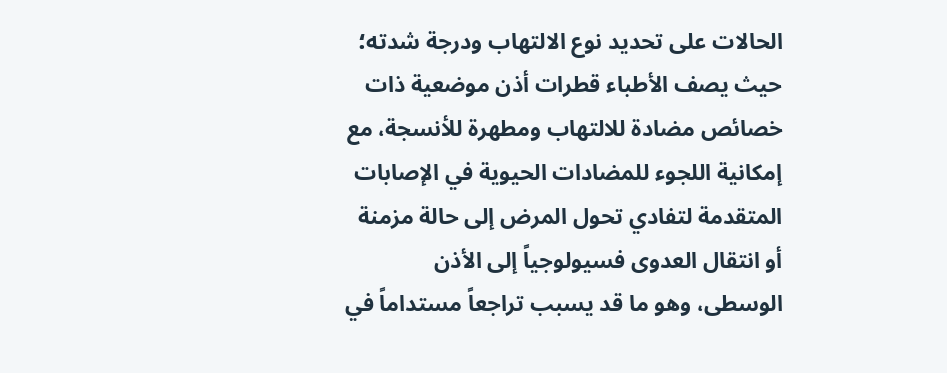الحالات على تحديد نوع الالتهاب ودرجة شدته؛ حيث يصف الأطباء قطرات أذن موضعية ذات خصائص مضادة للالتهاب ومطهرة للأنسجة، مع إمكانية اللجوء للمضادات الحيوية في الإصابات المتقدمة لتفادي تحول المرض إلى حالة مزمنة أو انتقال العدوى فسيولوجياً إلى الأذن الوسطى، وهو ما قد يسبب تراجعاً مستداماً في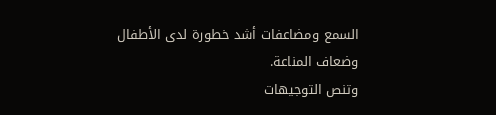السمع ومضاعفات أشد خطورة لدى الأطفال وضعاف المناعة.
وتنص التوجيهات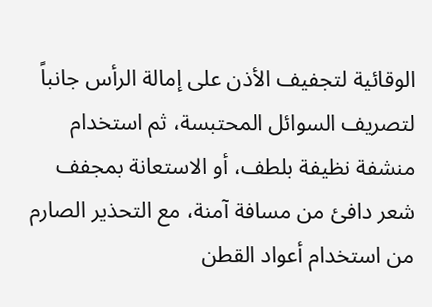الوقائية لتجفيف الأذن على إمالة الرأس جانباً لتصريف السوائل المحتبسة، ثم استخدام منشفة نظيفة بلطف، أو الاستعانة بمجفف شعر دافئ من مسافة آمنة، مع التحذير الصارم من استخدام أعواد القطن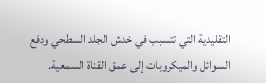التقليدية التي تتسبب في خدش الجلد السطحي ودفع السوائل والميكروبات إلى عمق القناة السمعية.